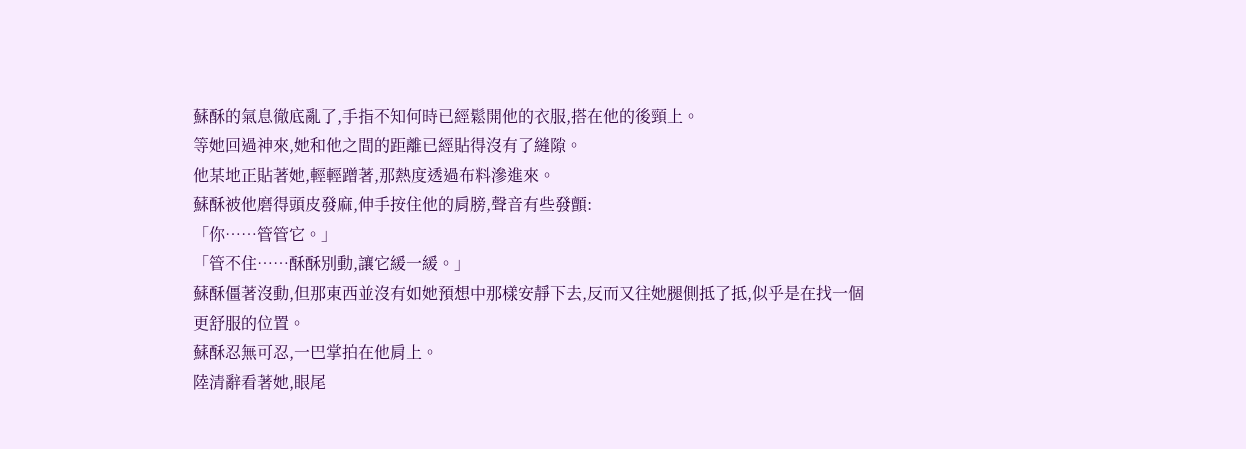蘇酥的氣息徹底亂了,手指不知何時已經鬆開他的衣服,搭在他的後頸上。
等她回過神來,她和他之間的距離已經貼得沒有了縫隙。
他某地正貼著她,輕輕蹭著,那熱度透過布料滲進來。
蘇酥被他磨得頭皮發麻,伸手按住他的肩膀,聲音有些發顫:
「你……管管它。」
「管不住……酥酥別動,讓它緩一緩。」
蘇酥僵著沒動,但那東西並沒有如她預想中那樣安靜下去,反而又往她腿側抵了抵,似乎是在找一個更舒服的位置。
蘇酥忍無可忍,一巴掌拍在他肩上。
陸清辭看著她,眼尾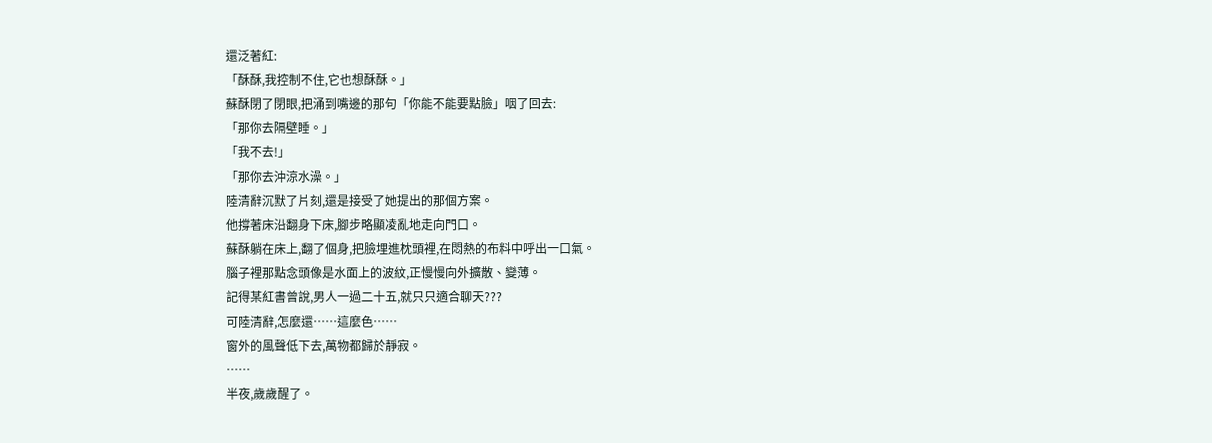還泛著紅:
「酥酥,我控制不住,它也想酥酥。」
蘇酥閉了閉眼,把涌到嘴邊的那句「你能不能要點臉」咽了回去:
「那你去隔壁睡。」
「我不去!」
「那你去沖涼水澡。」
陸清辭沉默了片刻,還是接受了她提出的那個方案。
他撐著床沿翻身下床,腳步略顯凌亂地走向門口。
蘇酥躺在床上,翻了個身,把臉埋進枕頭裡,在悶熱的布料中呼出一口氣。
腦子裡那點念頭像是水面上的波紋,正慢慢向外擴散、變薄。
記得某紅書曾說,男人一過二十五,就只只適合聊天???
可陸清辭,怎麼還……這麼色……
窗外的風聲低下去,萬物都歸於靜寂。
……
半夜,歲歲醒了。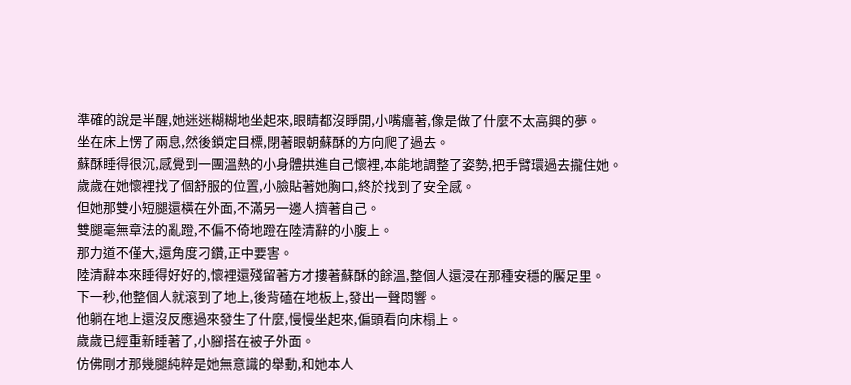準確的說是半醒,她迷迷糊糊地坐起來,眼睛都沒睜開,小嘴癟著,像是做了什麼不太高興的夢。
坐在床上愣了兩息,然後鎖定目標,閉著眼朝蘇酥的方向爬了過去。
蘇酥睡得很沉,感覺到一團溫熱的小身體拱進自己懷裡,本能地調整了姿勢,把手臂環過去攏住她。
歲歲在她懷裡找了個舒服的位置,小臉貼著她胸口,終於找到了安全感。
但她那雙小短腿還橫在外面,不滿另一邊人擠著自己。
雙腿毫無章法的亂蹬,不偏不倚地蹬在陸清辭的小腹上。
那力道不僅大,還角度刁鑽,正中要害。
陸清辭本來睡得好好的,懷裡還殘留著方才摟著蘇酥的餘溫,整個人還浸在那種安穩的饜足里。
下一秒,他整個人就滾到了地上,後背磕在地板上,發出一聲悶響。
他躺在地上還沒反應過來發生了什麼,慢慢坐起來,偏頭看向床榻上。
歲歲已經重新睡著了,小腳搭在被子外面。
仿佛剛才那幾腿純粹是她無意識的舉動,和她本人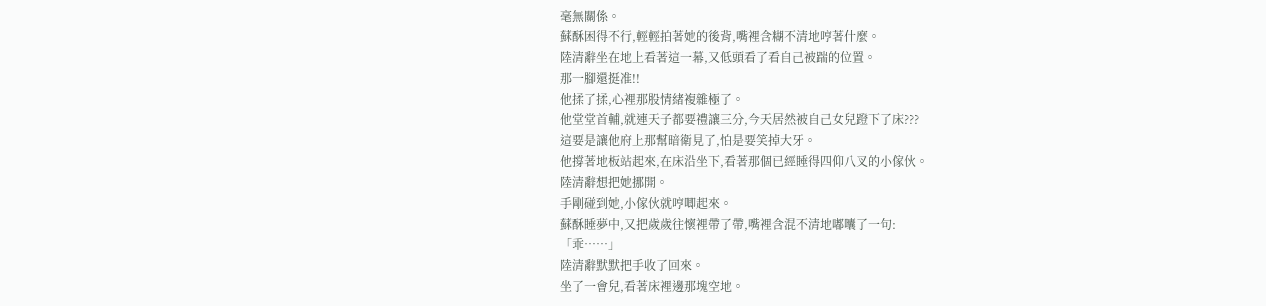毫無關係。
蘇酥困得不行,輕輕拍著她的後背,嘴裡含糊不清地哼著什麼。
陸清辭坐在地上看著這一幕,又低頭看了看自己被踹的位置。
那一腳還挺准!!
他揉了揉,心裡那股情緒複雜極了。
他堂堂首輔,就連天子都要禮讓三分,今天居然被自己女兒蹬下了床???
這要是讓他府上那幫暗衛見了,怕是要笑掉大牙。
他撐著地板站起來,在床沿坐下,看著那個已經睡得四仰八叉的小傢伙。
陸清辭想把她挪開。
手剛碰到她,小傢伙就哼唧起來。
蘇酥睡夢中,又把歲歲往懷裡帶了帶,嘴裡含混不清地嘟囔了一句:
「乖……」
陸清辭默默把手收了回來。
坐了一會兒,看著床裡邊那塊空地。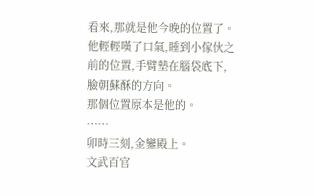看來,那就是他今晚的位置了。
他輕輕嘆了口氣,睡到小傢伙之前的位置,手臂墊在腦袋底下,臉朝蘇酥的方向。
那個位置原本是他的。
……
卯時三刻,金鑾殿上。
文武百官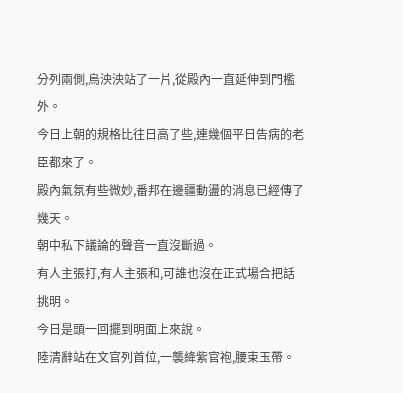分列兩側,烏泱泱站了一片,從殿內一直延伸到門檻外。
今日上朝的規格比往日高了些,連幾個平日告病的老臣都來了。
殿內氣氛有些微妙,番邦在邊疆動盪的消息已經傳了幾天。
朝中私下議論的聲音一直沒斷過。
有人主張打,有人主張和,可誰也沒在正式場合把話挑明。
今日是頭一回擺到明面上來說。
陸清辭站在文官列首位,一襲絳紫官袍,腰束玉帶。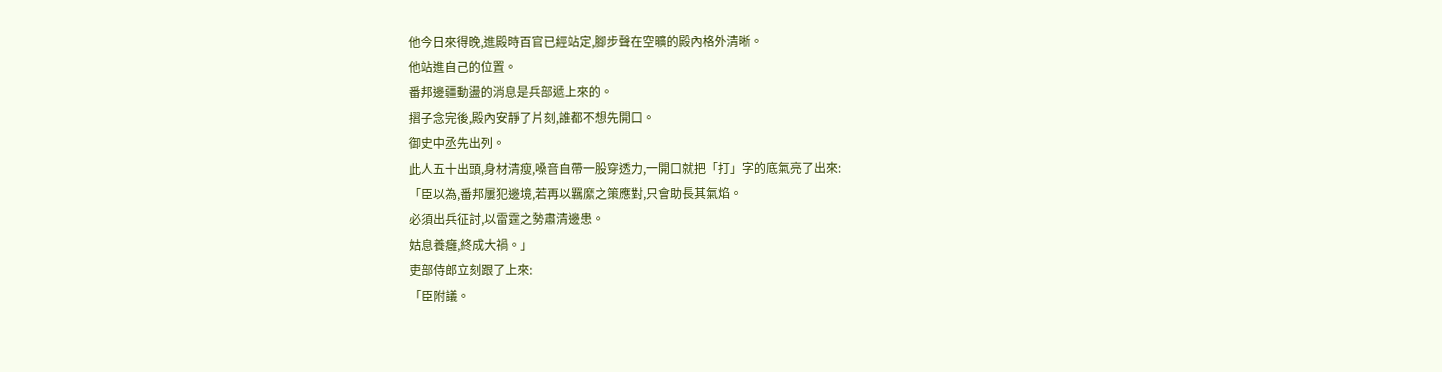他今日來得晚,進殿時百官已經站定,腳步聲在空曠的殿內格外清晰。
他站進自己的位置。
番邦邊疆動盪的消息是兵部遞上來的。
摺子念完後,殿內安靜了片刻,誰都不想先開口。
御史中丞先出列。
此人五十出頭,身材清瘦,嗓音自帶一股穿透力,一開口就把「打」字的底氣亮了出來:
「臣以為,番邦屢犯邊境,若再以羈縻之策應對,只會助長其氣焰。
必須出兵征討,以雷霆之勢肅清邊患。
姑息養癰,終成大禍。」
吏部侍郎立刻跟了上來:
「臣附議。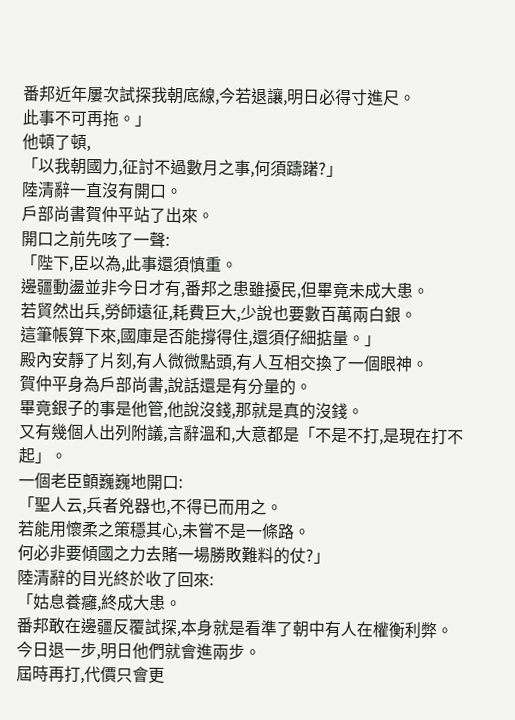番邦近年屢次試探我朝底線,今若退讓,明日必得寸進尺。
此事不可再拖。」
他頓了頓,
「以我朝國力,征討不過數月之事,何須躊躇?」
陸清辭一直沒有開口。
戶部尚書賀仲平站了出來。
開口之前先咳了一聲:
「陛下,臣以為,此事還須慎重。
邊疆動盪並非今日才有,番邦之患雖擾民,但畢竟未成大患。
若貿然出兵,勞師遠征,耗費巨大,少說也要數百萬兩白銀。
這筆帳算下來,國庫是否能撐得住,還須仔細掂量。」
殿內安靜了片刻,有人微微點頭,有人互相交換了一個眼神。
賀仲平身為戶部尚書,說話還是有分量的。
畢竟銀子的事是他管,他說沒錢,那就是真的沒錢。
又有幾個人出列附議,言辭溫和,大意都是「不是不打,是現在打不起」。
一個老臣顫巍巍地開口:
「聖人云,兵者兇器也,不得已而用之。
若能用懷柔之策穩其心,未嘗不是一條路。
何必非要傾國之力去賭一場勝敗難料的仗?」
陸清辭的目光終於收了回來:
「姑息養癰,終成大患。
番邦敢在邊疆反覆試探,本身就是看準了朝中有人在權衡利弊。
今日退一步,明日他們就會進兩步。
屆時再打,代價只會更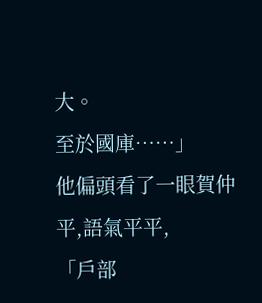大。
至於國庫……」
他偏頭看了一眼賀仲平,語氣平平,
「戶部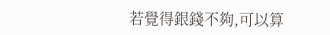若覺得銀錢不夠,可以算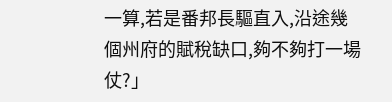一算,若是番邦長驅直入,沿途幾個州府的賦稅缺口,夠不夠打一場仗?」